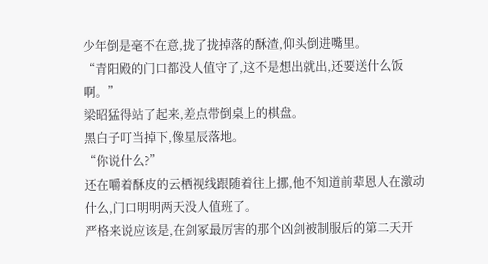少年倒是毫不在意,拢了拢掉落的酥渣,仰头倒进嘴里。
“青阳殿的门口都没人值守了,这不是想出就出,还要送什么饭啊。”
梁昭猛得站了起来,差点带倒桌上的棋盘。
黑白子叮当掉下,像星辰落地。
“你说什么?”
还在嚼着酥皮的云栖视线跟随着往上挪,他不知道前辈恩人在激动什么,门口明明两天没人值班了。
严格来说应该是,在剑冢最厉害的那个凶剑被制服后的第二天开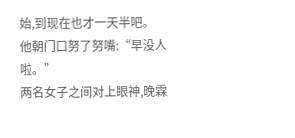始,到现在也才一天半吧。
他朝门口努了努嘴:“早没人啦。”
两名女子之间对上眼神,晚霖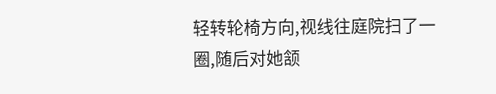轻转轮椅方向,视线往庭院扫了一圈,随后对她颔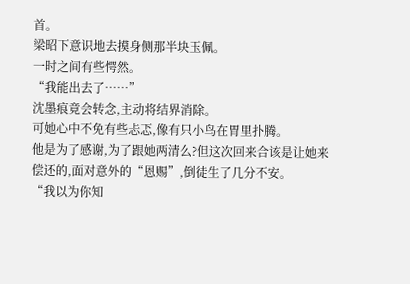首。
梁昭下意识地去摸身侧那半块玉佩。
一时之间有些愕然。
“我能出去了……”
沈墨痕竟会转念,主动将结界消除。
可她心中不免有些忐忑,像有只小鸟在胃里扑腾。
他是为了感谢,为了跟她两清么?但这次回来合该是让她来偿还的,面对意外的“恩赐”,倒徒生了几分不安。
“我以为你知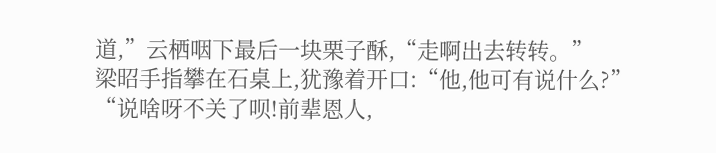道,”云栖咽下最后一块栗子酥,“走啊出去转转。”
梁昭手指攀在石桌上,犹豫着开口:“他,他可有说什么?”
“说啥呀不关了呗!前辈恩人,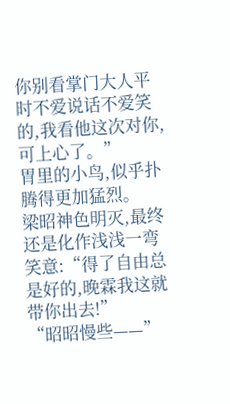你别看掌门大人平时不爱说话不爱笑的,我看他这次对你,可上心了。”
胃里的小鸟,似乎扑腾得更加猛烈。
梁昭神色明灭,最终还是化作浅浅一弯笑意:“得了自由总是好的,晚霖我这就带你出去!”
“昭昭慢些——”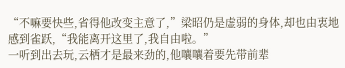“不嘛要快些,省得他改变主意了,”梁昭仍是虚弱的身体,却也由衷地感到雀跃,“我能离开这里了,我自由啦。”
一听到出去玩,云栖才是最来劲的,他嚷嚷着要先带前辈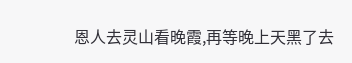恩人去灵山看晚霞,再等晚上天黑了去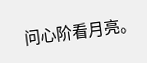问心阶看月亮。